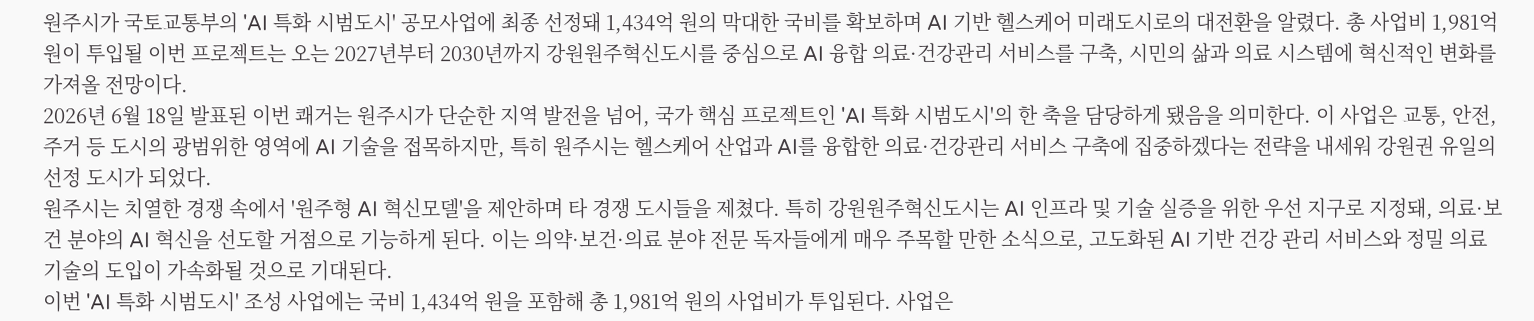원주시가 국토교통부의 'AI 특화 시범도시' 공모사업에 최종 선정돼 1,434억 원의 막대한 국비를 확보하며 AI 기반 헬스케어 미래도시로의 대전환을 알렸다. 총 사업비 1,981억 원이 투입될 이번 프로젝트는 오는 2027년부터 2030년까지 강원원주혁신도시를 중심으로 AI 융합 의료·건강관리 서비스를 구축, 시민의 삶과 의료 시스템에 혁신적인 변화를 가져올 전망이다.
2026년 6월 18일 발표된 이번 쾌거는 원주시가 단순한 지역 발전을 넘어, 국가 핵심 프로젝트인 'AI 특화 시범도시'의 한 축을 담당하게 됐음을 의미한다. 이 사업은 교통, 안전, 주거 등 도시의 광범위한 영역에 AI 기술을 접목하지만, 특히 원주시는 헬스케어 산업과 AI를 융합한 의료·건강관리 서비스 구축에 집중하겠다는 전략을 내세워 강원권 유일의 선정 도시가 되었다.
원주시는 치열한 경쟁 속에서 '원주형 AI 혁신모델'을 제안하며 타 경쟁 도시들을 제쳤다. 특히 강원원주혁신도시는 AI 인프라 및 기술 실증을 위한 우선 지구로 지정돼, 의료·보건 분야의 AI 혁신을 선도할 거점으로 기능하게 된다. 이는 의약·보건·의료 분야 전문 독자들에게 매우 주목할 만한 소식으로, 고도화된 AI 기반 건강 관리 서비스와 정밀 의료 기술의 도입이 가속화될 것으로 기대된다.
이번 'AI 특화 시범도시' 조성 사업에는 국비 1,434억 원을 포함해 총 1,981억 원의 사업비가 투입된다. 사업은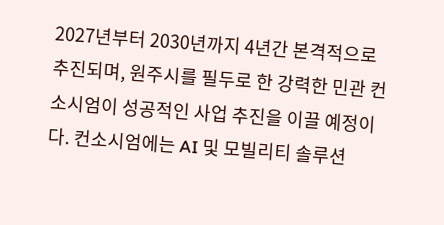2027년부터 2030년까지 4년간 본격적으로 추진되며, 원주시를 필두로 한 강력한 민관 컨소시엄이 성공적인 사업 추진을 이끌 예정이다. 컨소시엄에는 AI 및 모빌리티 솔루션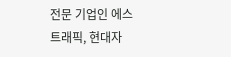전문 기업인 에스트래픽, 현대자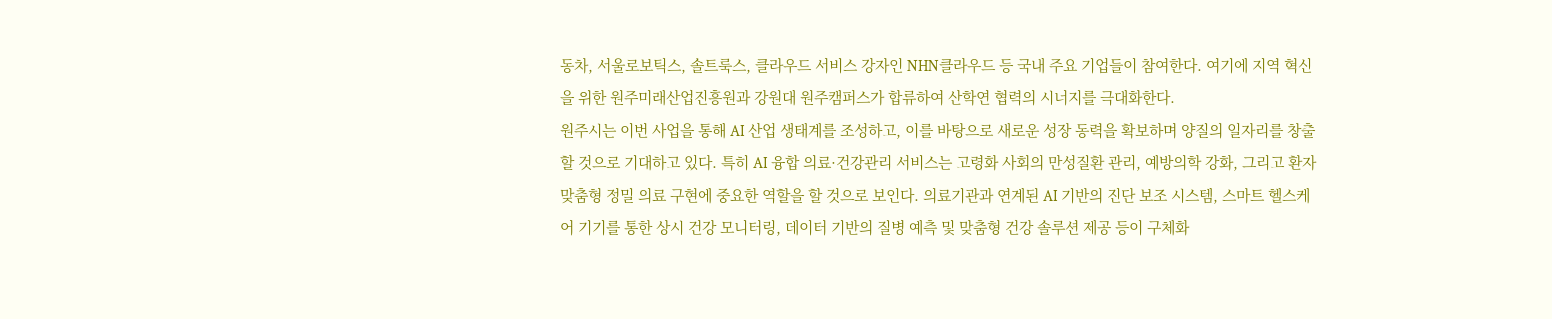동차, 서울로보틱스, 솔트룩스, 클라우드 서비스 강자인 NHN클라우드 등 국내 주요 기업들이 참여한다. 여기에 지역 혁신을 위한 원주미래산업진흥원과 강원대 원주캠퍼스가 합류하여 산학연 협력의 시너지를 극대화한다.
원주시는 이번 사업을 통해 AI 산업 생태계를 조성하고, 이를 바탕으로 새로운 성장 동력을 확보하며 양질의 일자리를 창출할 것으로 기대하고 있다. 특히 AI 융합 의료·건강관리 서비스는 고령화 사회의 만성질환 관리, 예방의학 강화, 그리고 환자 맞춤형 정밀 의료 구현에 중요한 역할을 할 것으로 보인다. 의료기관과 연계된 AI 기반의 진단 보조 시스템, 스마트 헬스케어 기기를 통한 상시 건강 모니터링, 데이터 기반의 질병 예측 및 맞춤형 건강 솔루션 제공 등이 구체화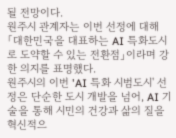될 전망이다.
원주시 관계자는 이번 선정에 대해 「대한민국을 대표하는 AI 특화도시로 도약할 수 있는 전환점」이라며 강한 의지를 표명했다.
원주시의 이번 'AI 특화 시범도시' 선정은 단순한 도시 개발을 넘어, AI 기술을 통해 시민의 건강과 삶의 질을 혁신적으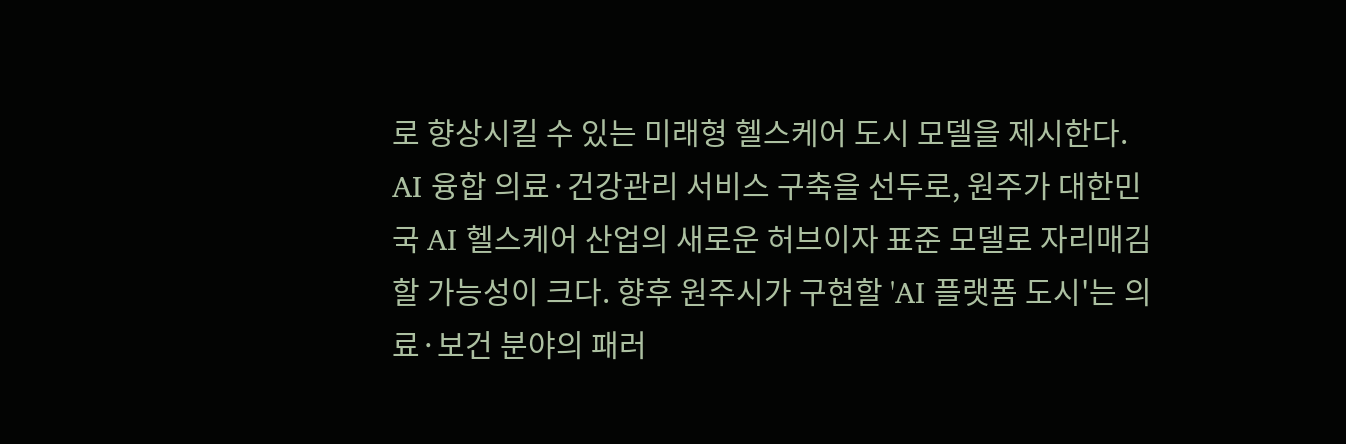로 향상시킬 수 있는 미래형 헬스케어 도시 모델을 제시한다. AI 융합 의료·건강관리 서비스 구축을 선두로, 원주가 대한민국 AI 헬스케어 산업의 새로운 허브이자 표준 모델로 자리매김할 가능성이 크다. 향후 원주시가 구현할 'AI 플랫폼 도시'는 의료·보건 분야의 패러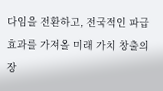다임을 전환하고, 전국적인 파급 효과를 가져올 미래 가치 창출의 장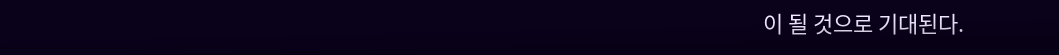이 될 것으로 기대된다.